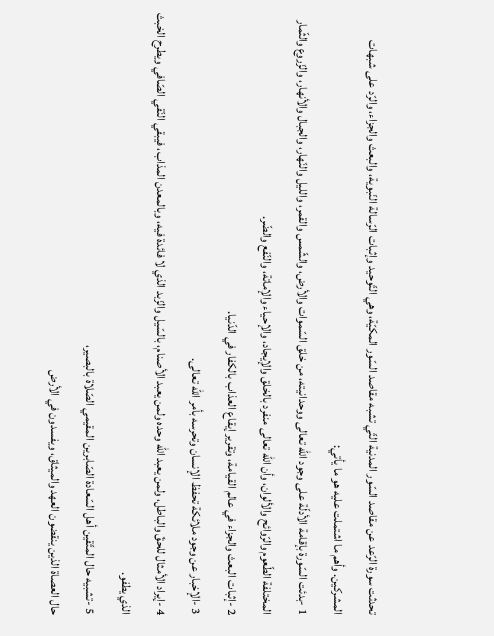تحدثت سورة الرّعد عن مقاصد السّور المدنية التّي تشبه مقاصد السّور المكيّة، وهي التّوحيد وإثبات الرّسالة النّبوية، والبعث والجزاء، والرّد على شبهات المشركين. وأهم ما اشتملت عليه هو ما يأتي:
1 -بدئت السّورة بإقامة الأدلّة على وجود الله تعالى ووحدانيته، من خلق السّموات والأرض، والشّمس والقمر، والليل والنّهار، والجبال والأنهار، والزّروع والثّمار المختلفة الطّعوم والرّوائح والألوان، وأن الله تعالى منفرد بالخلق والإيجاد، والإحياء والإماتة، والنّفع والضّر.
2 -إثبات البعث والجزاء في عالم القيامة، وتقرير إيقاع العذاب بالكفار في الدّنيا.
3 -الإخبار عن وجود ملائكة تحفظ الإنسان وتحرسه بأمر الله تعالى.
4 -إيراد الأمثال للحقّ والباطل، ولمن يعبد الله وحده ولمن يعبد الأصنام، بالسّيل والزّبد الذي لا فائدة فيه، وبالمعدن المذاب، فيبقي النّقي الصّافي ويطرح الخبث الذي يطفو.
5 -تشبيه حال المتّقين أهل السّعادة الصّابرين المقيمي الصّلاة بالبصير،
حال العصاة الذين ينقضون العهد والميثاق، ويفسدون في الأرض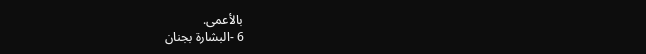بالأعمى.
6 -البشارة بجنان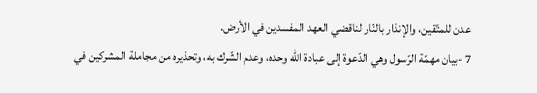عدن للمتّقين، والإنذار بالنّار لناقضي العهد المفسدين في الأرض.
7 -بيان مهمّة الرّسول وهي الدّعوة إلى عبادة الله وحده، وعدم الشّرك به، وتحذيره من مجاملة المشركين في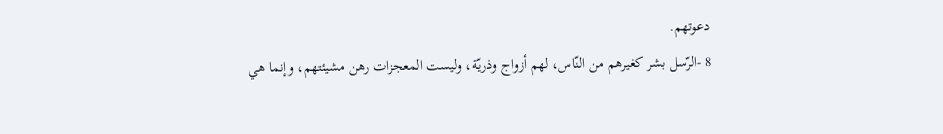دعوتهم.
8 -الرّسل بشر كغيرهم من النّاس، لهم أزواج وذريّة، وليست المعجزات رهن مشيئتهم، وإنما هي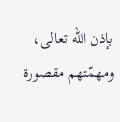بإذن الله تعالى، ومهمّتهم مقصورة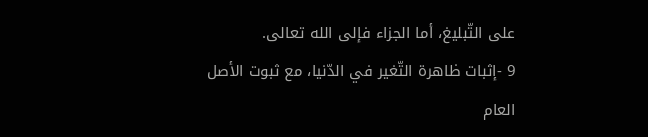على التّبليغ، أما الجزاء فإلى الله تعالى.
9 -إثبات ظاهرة التّغير في الدّنيا، مع ثبوت الأصل العام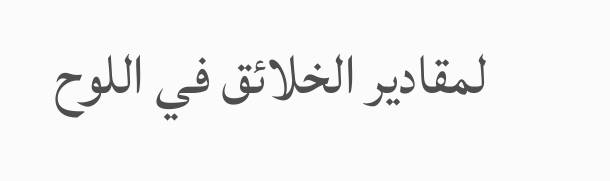لمقادير الخلائق في اللوح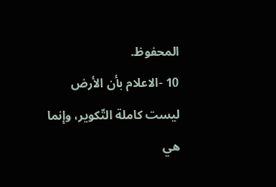المحفوظ.
10 -الاعلام بأن الأرض ليست كاملة التّكوير، وإنما هي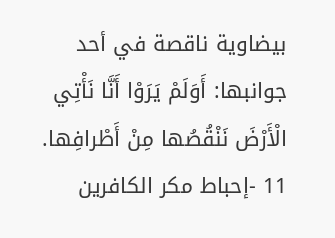بيضاوية ناقصة في أحد جوانبها: أَوَلَمْ يَرَوْا أَنَّا نَأْتِي الْأَرْضَ نَنْقُصُها مِنْ أَطْرافِها.
11 -إحباط مكر الكافرين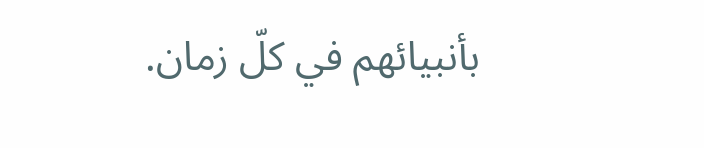بأنبيائهم في كلّ زمان.